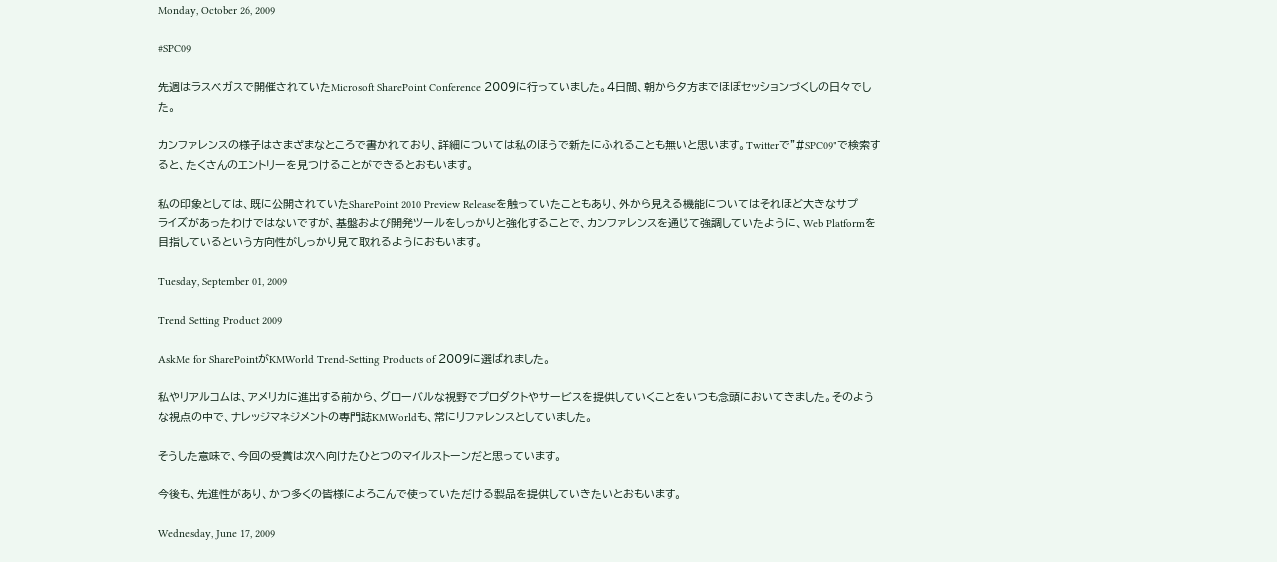Monday, October 26, 2009

#SPC09

先週はラスベガスで開催されていたMicrosoft SharePoint Conference 2009に行っていました。4日間、朝から夕方までほぼセッションづくしの日々でした。

カンファレンスの様子はさまざまなところで書かれており、詳細については私のほうで新たにふれることも無いと思います。Twitterで"#SPC09"で検索すると、たくさんのエントリーを見つけることができるとおもいます。

私の印象としては、既に公開されていたSharePoint 2010 Preview Releaseを触っていたこともあり、外から見える機能についてはそれほど大きなサプライズがあったわけではないですが、基盤および開発ツールをしっかりと強化することで、カンファレンスを通じて強調していたように、Web Platformを目指しているという方向性がしっかり見て取れるようにおもいます。

Tuesday, September 01, 2009

Trend Setting Product 2009

AskMe for SharePointがKMWorld Trend-Setting Products of 2009に選ばれました。

私やリアルコムは、アメリカに進出する前から、グローバルな視野でプロダクトやサービスを提供していくことをいつも念頭においてきました。そのような視点の中で、ナレッジマネジメントの専門誌KMWorldも、常にリファレンスとしていました。

そうした意味で、今回の受賞は次へ向けたひとつのマイルストーンだと思っています。

今後も、先進性があり、かつ多くの皆様によろこんで使っていただける製品を提供していきたいとおもいます。

Wednesday, June 17, 2009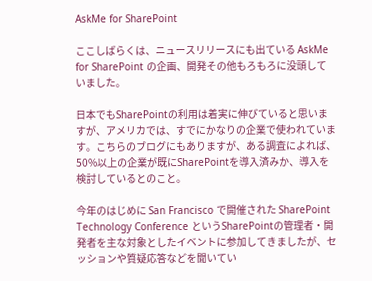AskMe for SharePoint

ここしばらくは、ニュースリリースにも出ている AskMe for SharePoint の企画、開発その他もろもろに没頭していました。

日本でもSharePointの利用は着実に伸びていると思いますが、アメリカでは、すでにかなりの企業で使われています。こちらのブログにもありますが、ある調査によれば、50%以上の企業が既にSharePointを導入済みか、導入を検討しているとのこと。

今年のはじめに San Francisco で開催された SharePoint Technology Conference というSharePointの管理者・開発者を主な対象としたイベントに参加してきましたが、セッションや質疑応答などを聞いてい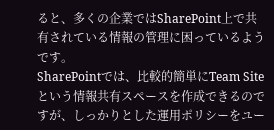ると、多くの企業ではSharePoint上で共有されている情報の管理に困っているようです。
SharePointでは、比較的簡単にTeam Siteという情報共有スペースを作成できるのですが、しっかりとした運用ポリシーをユー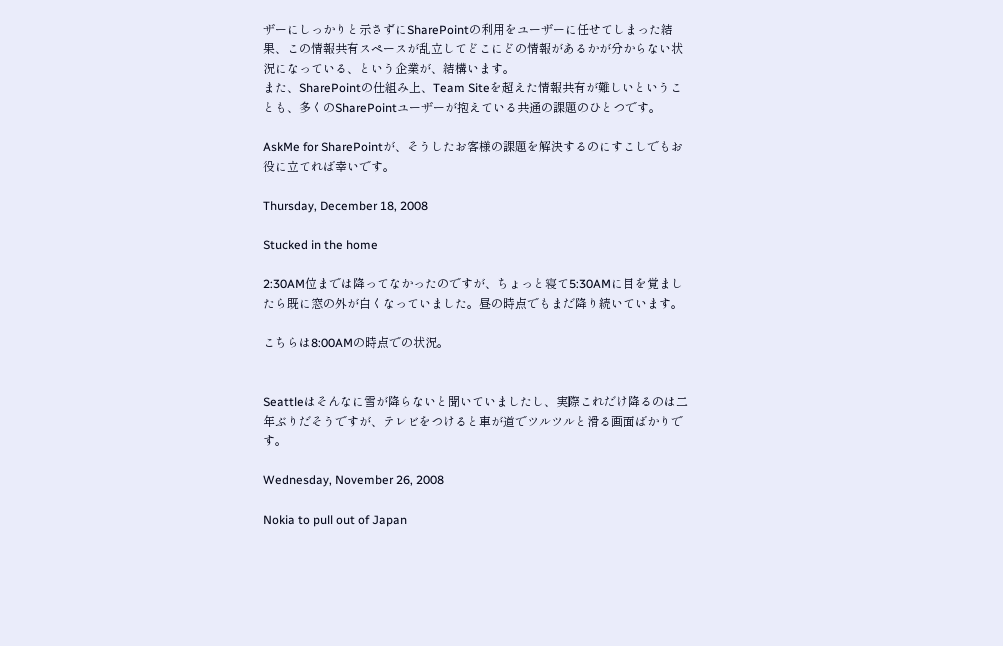ザーにしっかりと示さずにSharePointの利用をユーザーに任せてしまった結果、この情報共有スペースが乱立してどこにどの情報があるかが分からない状況になっている、という企業が、結構います。
また、SharePointの仕組み上、Team Siteを超えた情報共有が難しいということも、多くのSharePointユーザーが抱えている共通の課題のひとつです。

AskMe for SharePointが、そうしたお客様の課題を解決するのにすこしでもお役に立てれば幸いです。

Thursday, December 18, 2008

Stucked in the home

2:30AM位までは降ってなかったのですが、ちょっと寝て5:30AMに目を覚ましたら既に窓の外が白くなっていました。昼の時点でもまだ降り続いています。

こちらは8:00AMの時点での状況。


Seattleはそんなに雪が降らないと聞いていましたし、実際これだけ降るのは二年ぶりだそうですが、テレビをつけると車が道でツルツルと滑る画面ばかりです。

Wednesday, November 26, 2008

Nokia to pull out of Japan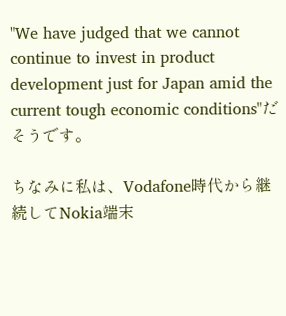"We have judged that we cannot continue to invest in product development just for Japan amid the current tough economic conditions"だそうです。

ちなみに私は、Vodafone時代から継続してNokia端末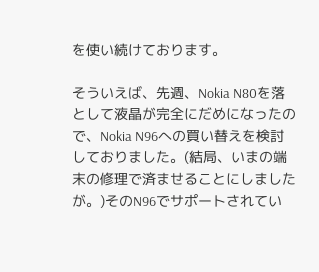を使い続けております。

そういえば、先週、Nokia N80を落として液晶が完全にだめになったので、Nokia N96への買い替えを検討しておりました。(結局、いまの端末の修理で済ませることにしましたが。)そのN96でサポートされてい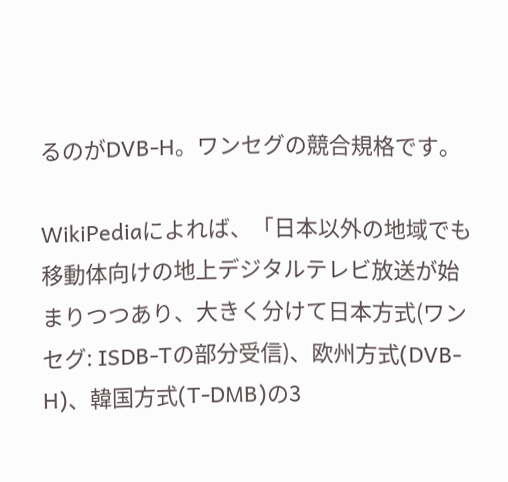るのがDVB-H。ワンセグの競合規格です。

WikiPediaによれば、「日本以外の地域でも移動体向けの地上デジタルテレビ放送が始まりつつあり、大きく分けて日本方式(ワンセグ: ISDB-Tの部分受信)、欧州方式(DVB-H)、韓国方式(T-DMB)の3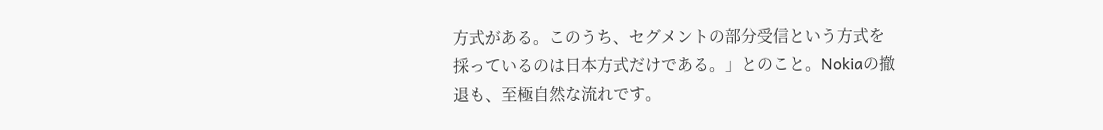方式がある。このうち、セグメントの部分受信という方式を採っているのは日本方式だけである。」とのこと。Nokiaの撤退も、至極自然な流れです。